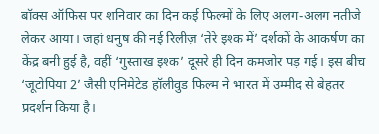बॉक्स ऑफिस पर शनिवार का दिन कई फिल्मों के लिए अलग-अलग नतीजे लेकर आया। जहां धनुष की नई रिलीज़ ‘तेरे इश्क में’ दर्शकों के आकर्षण का केंद्र बनी हुई है, वहीं ‘गुस्ताख इश्क’ दूसरे ही दिन कमजोर पड़ गई। इस बीच ‘जूटोपिया 2’ जैसी एनिमेटेड हॉलीवुड फिल्म ने भारत में उम्मीद से बेहतर प्रदर्शन किया है।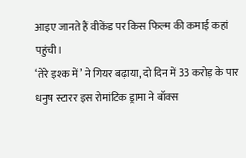आइए जानते हैं वीकेंड पर किस फिल्म की कमाई कहां पहुंची।
‘तेरे इश्क में’ ने गियर बढ़ाया, दो दिन में 33 करोड़ के पार
धनुष स्टारर इस रोमांटिक ड्रामा ने बॉक्स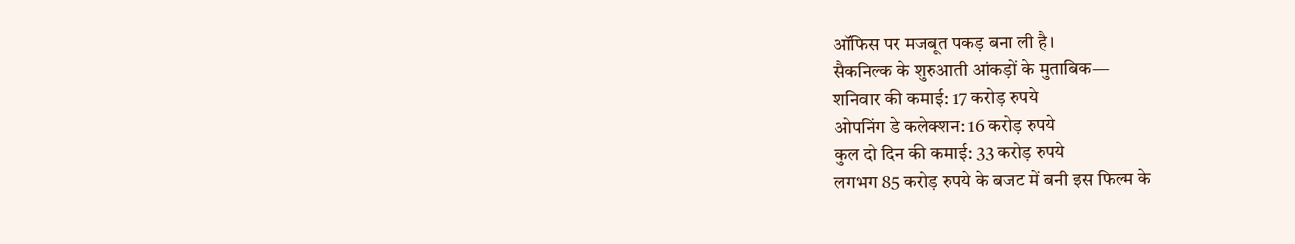ऑफिस पर मजबूत पकड़ बना ली है।
सैकनिल्क के शुरुआती आंकड़ों के मुताबिक—
शनिवार की कमाई: 17 करोड़ रुपये
ओपनिंग डे कलेक्शन: 16 करोड़ रुपये
कुल दो दिन की कमाई: 33 करोड़ रुपये
लगभग 85 करोड़ रुपये के बजट में बनी इस फिल्म के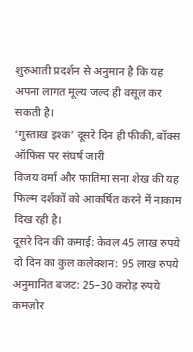शुरुआती प्रदर्शन से अनुमान है कि यह अपना लागत मूल्य जल्द ही वसूल कर सकती है।
‘गुस्ताख इश्क’ दूसरे दिन ही फीकी, बॉक्स ऑफिस पर संघर्ष जारी
विजय वर्मा और फातिमा सना शेख की यह फिल्म दर्शकों को आकर्षित करने में नाकाम दिख रही है।
दूसरे दिन की कमाई: केवल 45 लाख रुपये
दो दिन का कुल कलेक्शन: 95 लाख रुपये
अनुमानित बजट: 25–30 करोड़ रुपये
कमज़ोर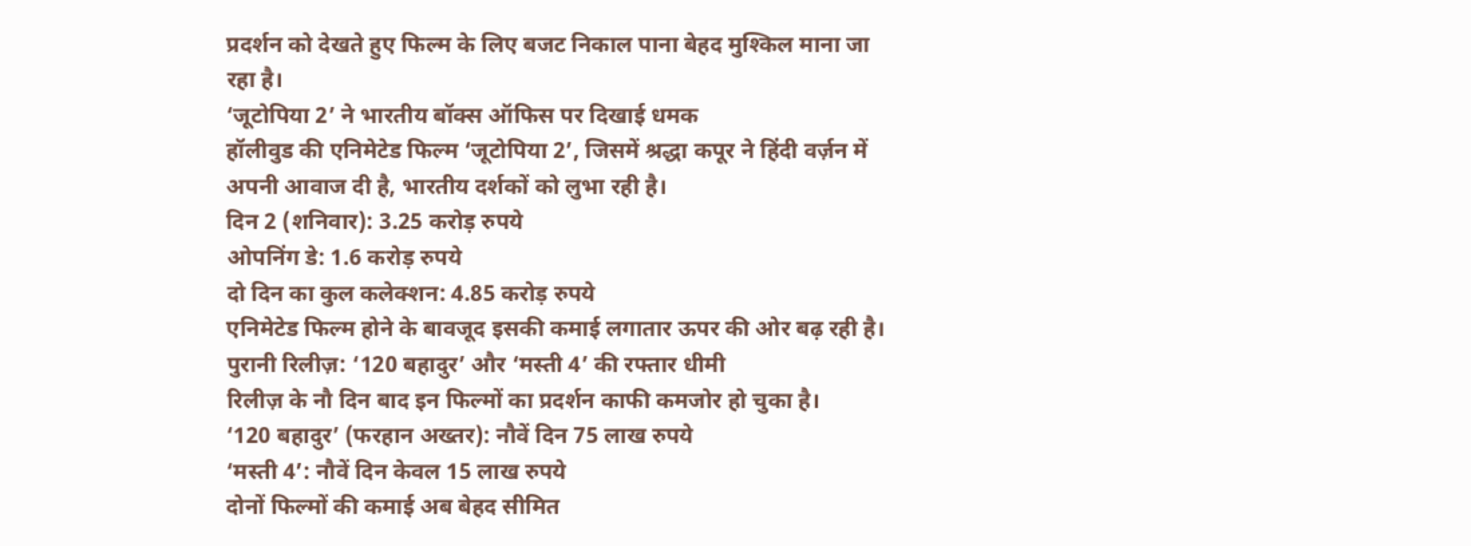प्रदर्शन को देखते हुए फिल्म के लिए बजट निकाल पाना बेहद मुश्किल माना जा रहा है।
‘जूटोपिया 2’ ने भारतीय बॉक्स ऑफिस पर दिखाई धमक
हॉलीवुड की एनिमेटेड फिल्म ‘जूटोपिया 2’, जिसमें श्रद्धा कपूर ने हिंदी वर्ज़न में अपनी आवाज दी है, भारतीय दर्शकों को लुभा रही है।
दिन 2 (शनिवार): 3.25 करोड़ रुपये
ओपनिंग डे: 1.6 करोड़ रुपये
दो दिन का कुल कलेक्शन: 4.85 करोड़ रुपये
एनिमेटेड फिल्म होने के बावजूद इसकी कमाई लगातार ऊपर की ओर बढ़ रही है।
पुरानी रिलीज़: ‘120 बहादुर’ और ‘मस्ती 4’ की रफ्तार धीमी
रिलीज़ के नौ दिन बाद इन फिल्मों का प्रदर्शन काफी कमजोर हो चुका है।
‘120 बहादुर’ (फरहान अख्तर): नौवें दिन 75 लाख रुपये
‘मस्ती 4’: नौवें दिन केवल 15 लाख रुपये
दोनों फिल्मों की कमाई अब बेहद सीमित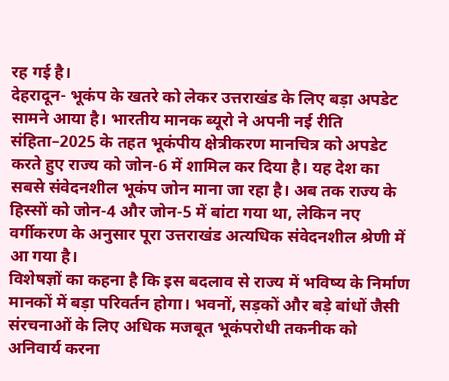रह गई है।
देहरादून- भूकंप के खतरे को लेकर उत्तराखंड के लिए बड़ा अपडेट सामने आया है। भारतीय मानक ब्यूरो ने अपनी नई रीति संहिता–2025 के तहत भूकंपीय क्षेत्रीकरण मानचित्र को अपडेट करते हुए राज्य को जोन-6 में शामिल कर दिया है। यह देश का सबसे संवेदनशील भूकंप जोन माना जा रहा है। अब तक राज्य के हिस्सों को जोन-4 और जोन-5 में बांटा गया था, लेकिन नए वर्गीकरण के अनुसार पूरा उत्तराखंड अत्यधिक संवेदनशील श्रेणी में आ गया है।
विशेषज्ञों का कहना है कि इस बदलाव से राज्य में भविष्य के निर्माण मानकों में बड़ा परिवर्तन होगा। भवनों, सड़कों और बड़े बांधों जैसी संरचनाओं के लिए अधिक मजबूत भूकंपरोधी तकनीक को अनिवार्य करना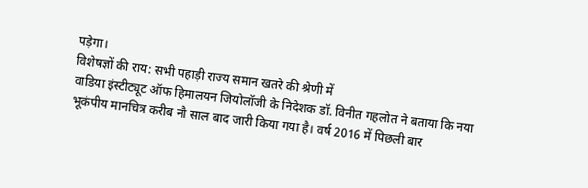पड़ेगा।
विशेषज्ञों की राय: सभी पहाड़ी राज्य समान खतरे की श्रेणी में
वाडिया इंस्टीट्यूट ऑफ हिमालयन जियोलॉजी के निदेशक डॉ. विनीत गहलोत ने बताया कि नया भूकंपीय मानचित्र करीब नौ साल बाद जारी किया गया है। वर्ष 2016 में पिछली बार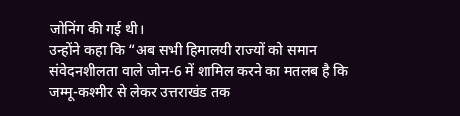जोनिंग की गई थी।
उन्होंने कहा कि “अब सभी हिमालयी राज्यों को समान संवेदनशीलता वाले जोन-6 में शामिल करने का मतलब है कि जम्मू-कश्मीर से लेकर उत्तराखंड तक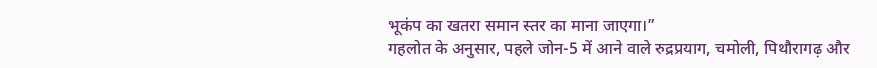भूकंप का खतरा समान स्तर का माना जाएगा।”
गहलोत के अनुसार, पहले जोन-5 में आने वाले रुद्रप्रयाग, चमोली, पिथौरागढ़ और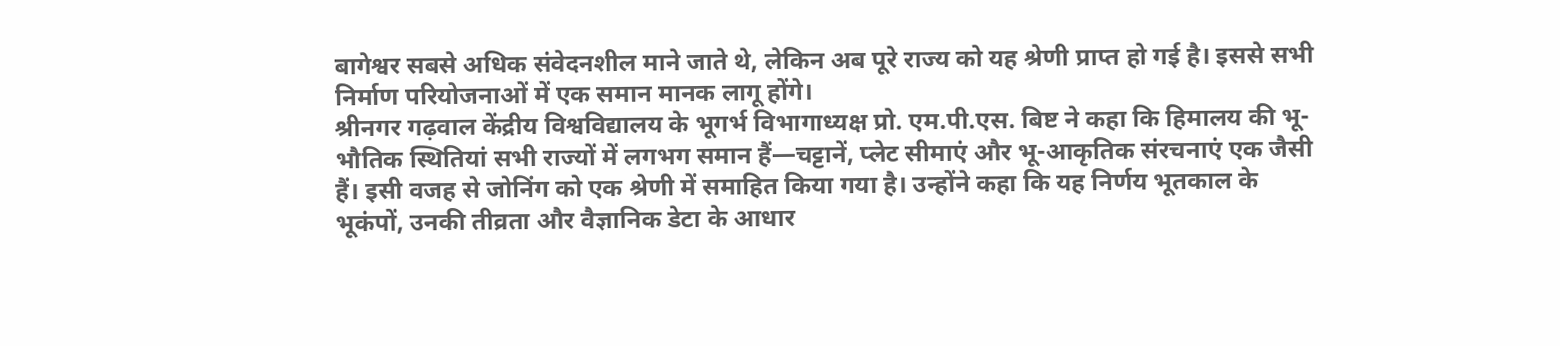बागेश्वर सबसे अधिक संवेदनशील माने जाते थे, लेकिन अब पूरे राज्य को यह श्रेणी प्राप्त हो गई है। इससे सभी निर्माण परियोजनाओं में एक समान मानक लागू होंगे।
श्रीनगर गढ़वाल केंद्रीय विश्वविद्यालय के भूगर्भ विभागाध्यक्ष प्रो. एम.पी.एस. बिष्ट ने कहा कि हिमालय की भू-भौतिक स्थितियां सभी राज्यों में लगभग समान हैं—चट्टानें, प्लेट सीमाएं और भू-आकृतिक संरचनाएं एक जैसी हैं। इसी वजह से जोनिंग को एक श्रेणी में समाहित किया गया है। उन्होंने कहा कि यह निर्णय भूतकाल के भूकंपों, उनकी तीव्रता और वैज्ञानिक डेटा के आधार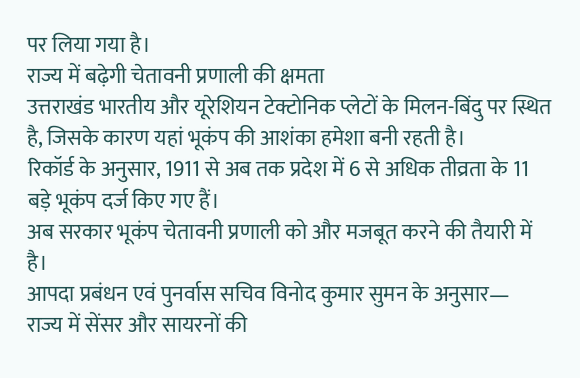पर लिया गया है।
राज्य में बढ़ेगी चेतावनी प्रणाली की क्षमता
उत्तराखंड भारतीय और यूरेशियन टेक्टोनिक प्लेटों के मिलन-बिंदु पर स्थित है, जिसके कारण यहां भूकंप की आशंका हमेशा बनी रहती है।
रिकॉर्ड के अनुसार, 1911 से अब तक प्रदेश में 6 से अधिक तीव्रता के 11 बड़े भूकंप दर्ज किए गए हैं।
अब सरकार भूकंप चेतावनी प्रणाली को और मजबूत करने की तैयारी में है।
आपदा प्रबंधन एवं पुनर्वास सचिव विनोद कुमार सुमन के अनुसार—
राज्य में सेंसर और सायरनों की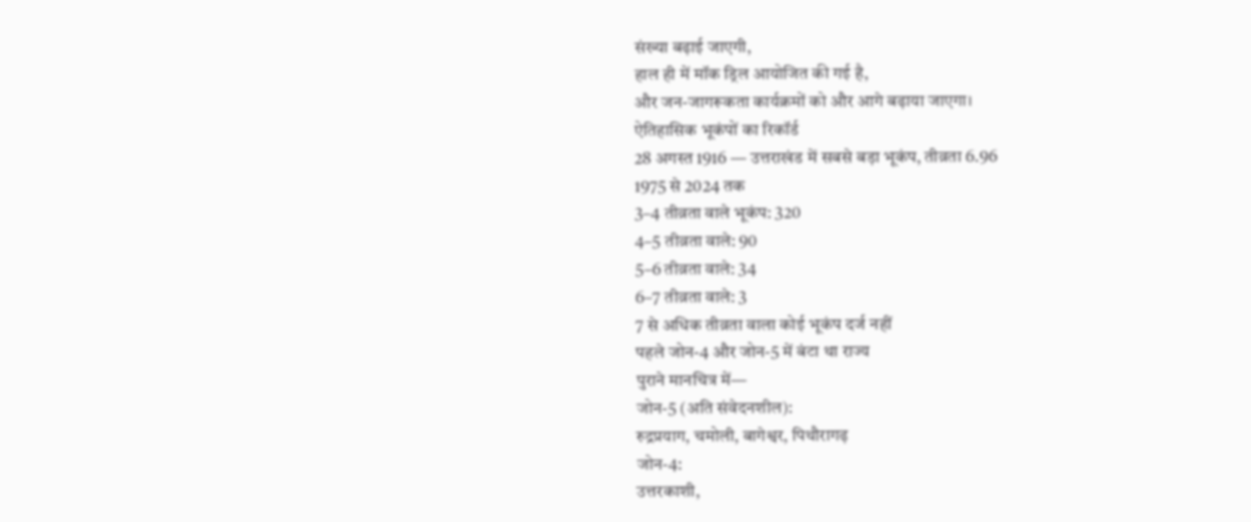संख्या बढ़ाई जाएगी,
हाल ही में मॉक ड्रिल आयोजित की गई है,
और जन-जागरूकता कार्यक्रमों को और आगे बढ़ाया जाएगा।
ऐतिहासिक भूकंपों का रिकॉर्ड
28 अगस्त 1916 — उत्तराखंड में सबसे बड़ा भूकंप, तीव्रता 6.96
1975 से 2024 तक
3–4 तीव्रता वाले भूकंप: 320
4–5 तीव्रता वाले: 90
5–6 तीव्रता वाले: 34
6–7 तीव्रता वाले: 3
7 से अधिक तीव्रता वाला कोई भूकंप दर्ज नहीं
पहले जोन-4 और जोन-5 में बंटा था राज्य
पुराने मानचित्र में—
जोन-5 (अति संवेदनशील):
रुद्रप्रयाग, चमोली, बागेश्वर, पिथौरागढ़
जोन-4:
उत्तरकाशी,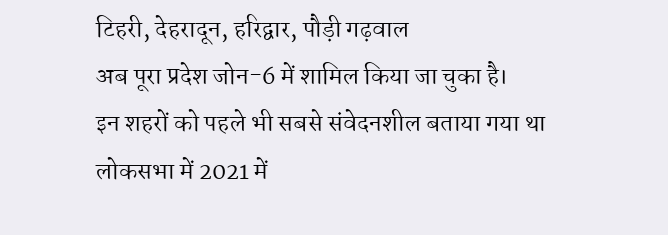टिहरी, देहरादून, हरिद्वार, पौड़ी गढ़वाल
अब पूरा प्रदेश जोन-6 में शामिल किया जा चुका है।
इन शहरों को पहले भी सबसे संवेदनशील बताया गया था
लोकसभा में 2021 में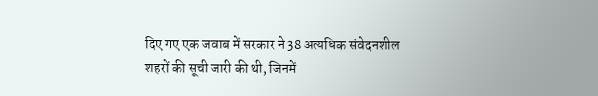दिए गए एक जवाब में सरकार ने 38 अत्यधिक संवेदनशील शहरों की सूची जारी की थी, जिनमें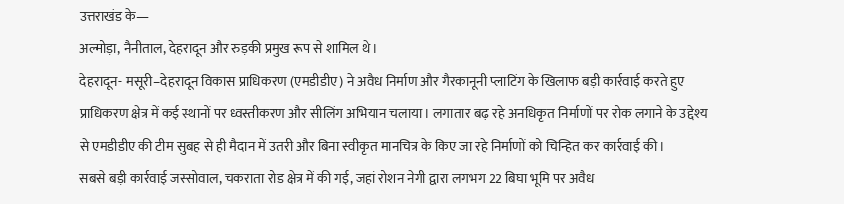उत्तराखंड के—
अल्मोड़ा, नैनीताल, देहरादून और रुड़की प्रमुख रूप से शामिल थे।
देहरादून- मसूरी–देहरादून विकास प्राधिकरण (एमडीडीए) ने अवैध निर्माण और गैरकानूनी प्लाटिंग के खिलाफ बड़ी कार्रवाई करते हुए प्राधिकरण क्षेत्र में कई स्थानों पर ध्वस्तीकरण और सीलिंग अभियान चलाया। लगातार बढ़ रहे अनधिकृत निर्माणों पर रोक लगाने के उद्देश्य से एमडीडीए की टीम सुबह से ही मैदान में उतरी और बिना स्वीकृत मानचित्र के किए जा रहे निर्माणों को चिन्हित कर कार्रवाई की।
सबसे बड़ी कार्रवाई जस्सोवाल, चकराता रोड क्षेत्र में की गई, जहां रोशन नेगी द्वारा लगभग 22 बिघा भूमि पर अवैध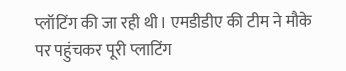प्लॉटिंग की जा रही थी। एमडीडीए की टीम ने मौके पर पहुंचकर पूरी प्लाटिंग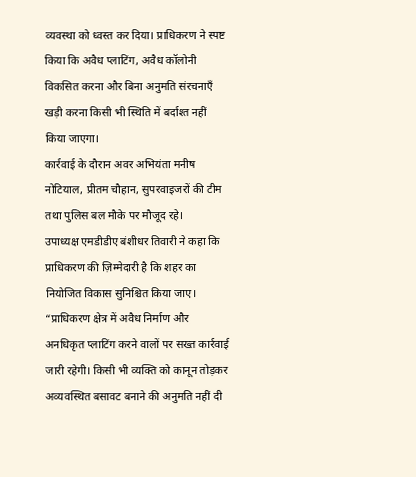व्यवस्था को ध्वस्त कर दिया। प्राधिकरण ने स्पष्ट किया कि अवैध प्लाटिंग, अवैध कॉलोनी विकसित करना और बिना अनुमति संरचनाएँ खड़ी करना किसी भी स्थिति में बर्दाश्त नहीं किया जाएगा।
कार्रवाई के दौरान अवर अभियंता मनीष नोटियाल, प्रीतम चौहान, सुपरवाइजरों की टीम तथा पुलिस बल मौके पर मौजूद रहे।
उपाध्यक्ष एमडीडीए बंशीधर तिवारी ने कहा कि प्राधिकरण की ज़िम्मेदारी है कि शहर का नियोजित विकास सुनिश्चित किया जाए। “प्राधिकरण क्षेत्र में अवैध निर्माण और अनधिकृत प्लाटिंग करने वालों पर सख्त कार्रवाई जारी रहेगी। किसी भी व्यक्ति को कानून तोड़कर अव्यवस्थित बसावट बनाने की अनुमति नहीं दी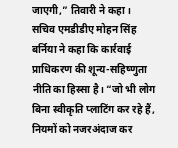जाएगी,” तिवारी ने कहा।
सचिव एमडीडीए मोहन सिंह बर्निया ने कहा कि कार्रवाई प्राधिकरण की शून्य-सहिष्णुता नीति का हिस्सा है। “जो भी लोग बिना स्वीकृति प्लाटिंग कर रहे हैं, नियमों को नजरअंदाज कर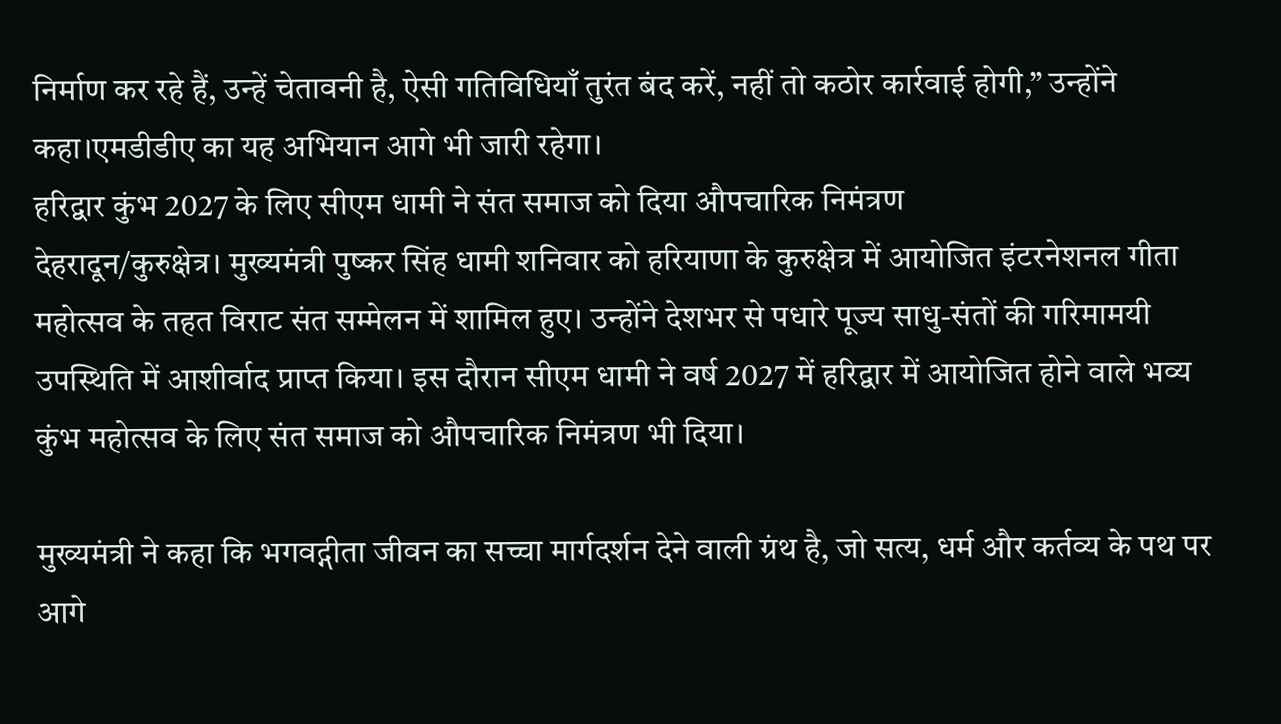निर्माण कर रहे हैं, उन्हें चेतावनी है, ऐसी गतिविधियाँ तुरंत बंद करें, नहीं तो कठोर कार्रवाई होगी,” उन्होंने कहा।एमडीडीए का यह अभियान आगे भी जारी रहेगा।
हरिद्वार कुंभ 2027 के लिए सीएम धामी ने संत समाज को दिया औपचारिक निमंत्रण
देहरादून/कुरुक्षेत्र। मुख्यमंत्री पुष्कर सिंह धामी शनिवार को हरियाणा के कुरुक्षेत्र में आयोजित इंटरनेशनल गीता महोत्सव के तहत विराट संत सम्मेलन में शामिल हुए। उन्होंने देशभर से पधारे पूज्य साधु-संतों की गरिमामयी उपस्थिति में आशीर्वाद प्राप्त किया। इस दौरान सीएम धामी ने वर्ष 2027 में हरिद्वार में आयोजित होने वाले भव्य कुंभ महोत्सव के लिए संत समाज को औपचारिक निमंत्रण भी दिया।

मुख्यमंत्री ने कहा कि भगवद्गीता जीवन का सच्चा मार्गदर्शन देने वाली ग्रंथ है, जो सत्य, धर्म और कर्तव्य के पथ पर आगे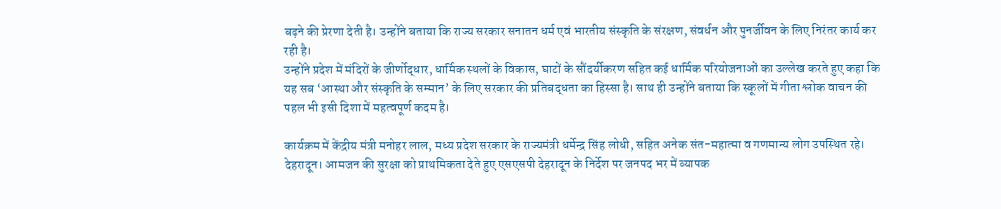बढ़ने की प्रेरणा देती है। उन्होंने बताया कि राज्य सरकार सनातन धर्म एवं भारतीय संस्कृति के संरक्षण, संवर्धन और पुनर्जीवन के लिए निरंतर कार्य कर रही है।
उन्होंने प्रदेश में मंदिरों के जीर्णोद्धार, धार्मिक स्थलों के विकास, घाटों के सौंदर्यीकरण सहित कई धार्मिक परियोजनाओं का उल्लेख करते हुए कहा कि यह सब ‘आस्था और संस्कृति के सम्मान’ के लिए सरकार की प्रतिबद्धता का हिस्सा है। साथ ही उन्होंने बताया कि स्कूलों में गीता श्लोक वाचन की पहल भी इसी दिशा में महत्वपूर्ण कदम है।

कार्यक्रम में केंद्रीय मंत्री मनोहर लाल, मध्य प्रदेश सरकार के राज्यमंत्री धर्मेन्द्र सिंह लोधी, सहित अनेक संत-महात्मा व गणमान्य लोग उपस्थित रहे।
देहरादून। आमजन की सुरक्षा को प्राथमिकता देते हुए एसएसपी देहरादून के निर्देश पर जनपद भर में व्यापक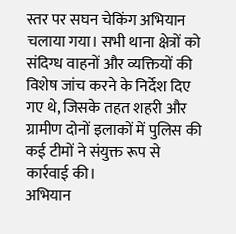स्तर पर सघन चेकिंग अभियान चलाया गया। सभी थाना क्षेत्रों को संदिग्ध वाहनों और व्यक्तियों की विशेष जांच करने के निर्देश दिए गए थे, जिसके तहत शहरी और ग्रामीण दोनों इलाकों में पुलिस की कई टीमों ने संयुक्त रूप से कार्रवाई की।
अभियान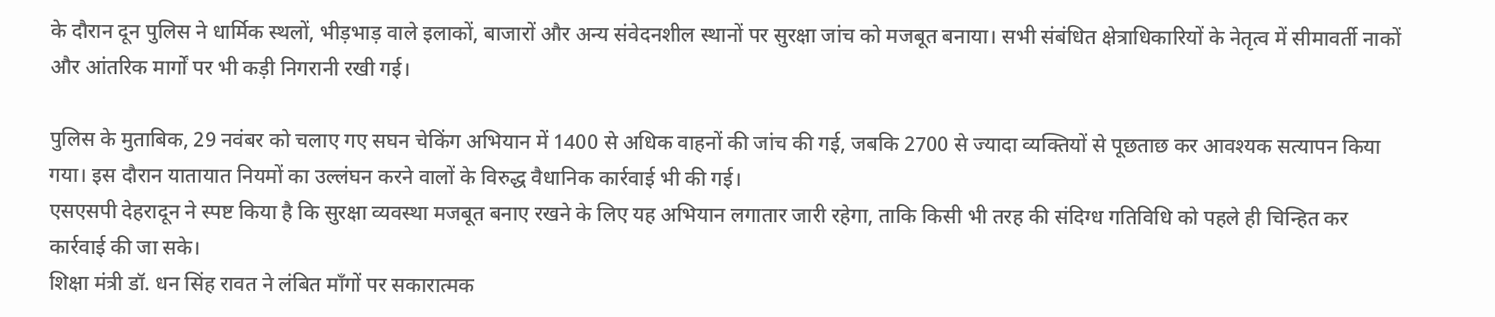के दौरान दून पुलिस ने धार्मिक स्थलों, भीड़भाड़ वाले इलाकों, बाजारों और अन्य संवेदनशील स्थानों पर सुरक्षा जांच को मजबूत बनाया। सभी संबंधित क्षेत्राधिकारियों के नेतृत्व में सीमावर्ती नाकों और आंतरिक मार्गों पर भी कड़ी निगरानी रखी गई।

पुलिस के मुताबिक, 29 नवंबर को चलाए गए सघन चेकिंग अभियान में 1400 से अधिक वाहनों की जांच की गई, जबकि 2700 से ज्यादा व्यक्तियों से पूछताछ कर आवश्यक सत्यापन किया गया। इस दौरान यातायात नियमों का उल्लंघन करने वालों के विरुद्ध वैधानिक कार्रवाई भी की गई।
एसएसपी देहरादून ने स्पष्ट किया है कि सुरक्षा व्यवस्था मजबूत बनाए रखने के लिए यह अभियान लगातार जारी रहेगा, ताकि किसी भी तरह की संदिग्ध गतिविधि को पहले ही चिन्हित कर कार्रवाई की जा सके।
शिक्षा मंत्री डॉ. धन सिंह रावत ने लंबित माँगों पर सकारात्मक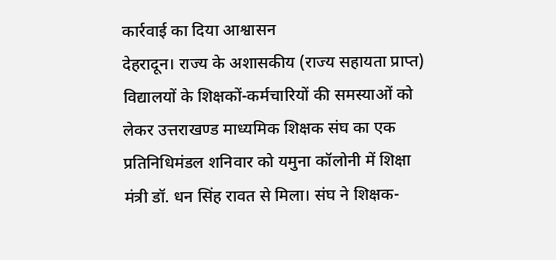कार्रवाई का दिया आश्वासन
देहरादून। राज्य के अशासकीय (राज्य सहायता प्राप्त) विद्यालयों के शिक्षकों-कर्मचारियों की समस्याओं को लेकर उत्तराखण्ड माध्यमिक शिक्षक संघ का एक प्रतिनिधिमंडल शनिवार को यमुना कॉलोनी में शिक्षा मंत्री डॉ. धन सिंह रावत से मिला। संघ ने शिक्षक-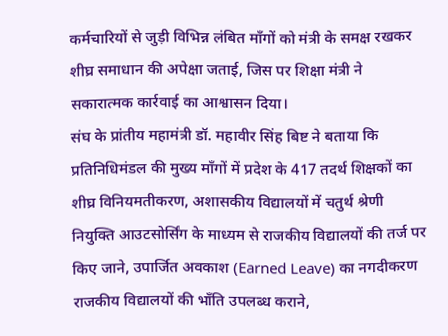कर्मचारियों से जुड़ी विभिन्न लंबित माँगों को मंत्री के समक्ष रखकर शीघ्र समाधान की अपेक्षा जताई, जिस पर शिक्षा मंत्री ने सकारात्मक कार्रवाई का आश्वासन दिया।
संघ के प्रांतीय महामंत्री डॉ. महावीर सिंह बिष्ट ने बताया कि प्रतिनिधिमंडल की मुख्य माँगों में प्रदेश के 417 तदर्थ शिक्षकों का शीघ्र विनियमतीकरण, अशासकीय विद्यालयों में चतुर्थ श्रेणी नियुक्ति आउटसोर्सिंग के माध्यम से राजकीय विद्यालयों की तर्ज पर किए जाने, उपार्जित अवकाश (Earned Leave) का नगदीकरण राजकीय विद्यालयों की भाँति उपलब्ध कराने,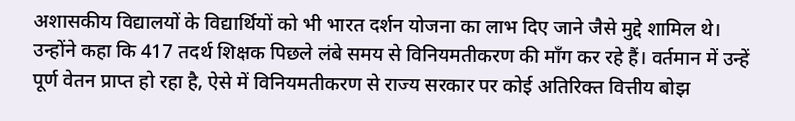अशासकीय विद्यालयों के विद्यार्थियों को भी भारत दर्शन योजना का लाभ दिए जाने जैसे मुद्दे शामिल थे।
उन्होंने कहा कि 417 तदर्थ शिक्षक पिछले लंबे समय से विनियमतीकरण की माँग कर रहे हैं। वर्तमान में उन्हें पूर्ण वेतन प्राप्त हो रहा है, ऐसे में विनियमतीकरण से राज्य सरकार पर कोई अतिरिक्त वित्तीय बोझ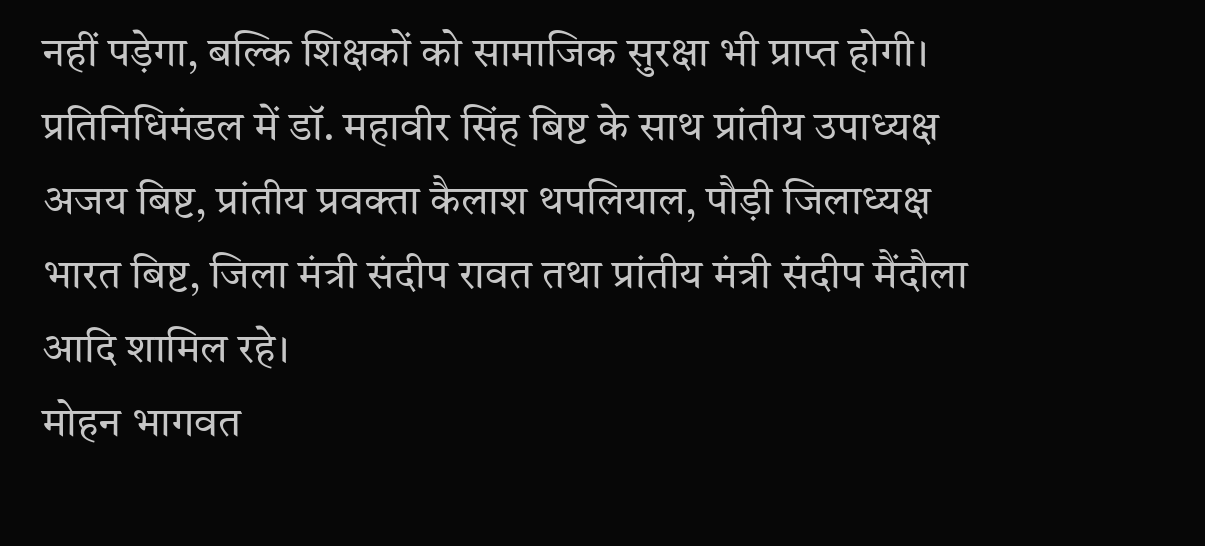नहीं पड़ेगा, बल्कि शिक्षकों को सामाजिक सुरक्षा भी प्राप्त होगी।
प्रतिनिधिमंडल में डॉ. महावीर सिंह बिष्ट के साथ प्रांतीय उपाध्यक्ष अजय बिष्ट, प्रांतीय प्रवक्ता कैलाश थपलियाल, पौड़ी जिलाध्यक्ष भारत बिष्ट, जिला मंत्री संदीप रावत तथा प्रांतीय मंत्री संदीप मैंदौला आदि शामिल रहे।
मोहन भागवत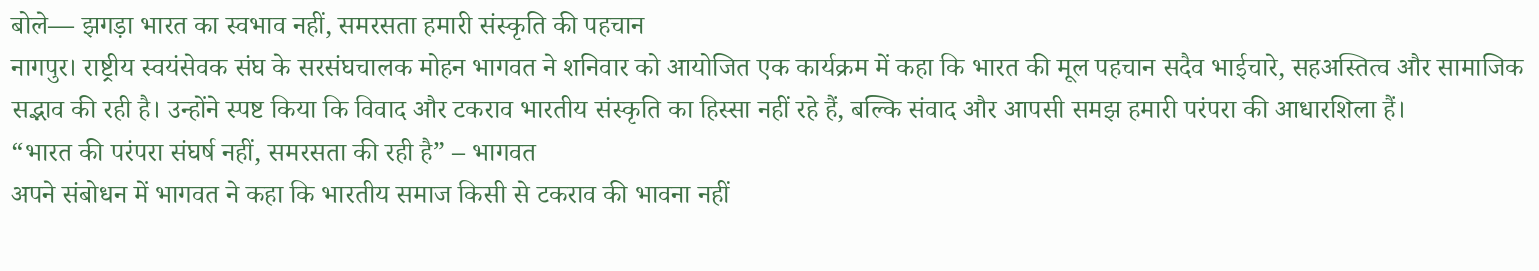बोले— झगड़ा भारत का स्वभाव नहीं, समरसता हमारी संस्कृति की पहचान
नागपुर। राष्ट्रीय स्वयंसेवक संघ के सरसंघचालक मोहन भागवत ने शनिवार को आयोजित एक कार्यक्रम में कहा कि भारत की मूल पहचान सदैव भाईचारे, सहअस्तित्व और सामाजिक सद्भाव की रही है। उन्होंने स्पष्ट किया कि विवाद और टकराव भारतीय संस्कृति का हिस्सा नहीं रहे हैं, बल्कि संवाद और आपसी समझ हमारी परंपरा की आधारशिला हैं।
“भारत की परंपरा संघर्ष नहीं, समरसता की रही है” – भागवत
अपने संबोधन में भागवत ने कहा कि भारतीय समाज किसी से टकराव की भावना नहीं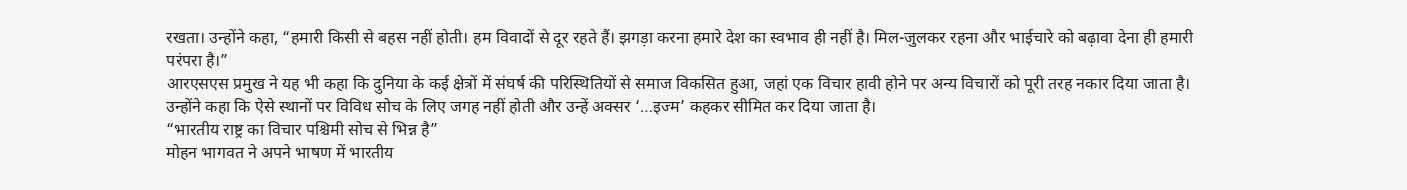रखता। उन्होंने कहा, “हमारी किसी से बहस नहीं होती। हम विवादों से दूर रहते हैं। झगड़ा करना हमारे देश का स्वभाव ही नहीं है। मिल-जुलकर रहना और भाईचारे को बढ़ावा देना ही हमारी परंपरा है।”
आरएसएस प्रमुख ने यह भी कहा कि दुनिया के कई क्षेत्रों में संघर्ष की परिस्थितियों से समाज विकसित हुआ, जहां एक विचार हावी होने पर अन्य विचारों को पूरी तरह नकार दिया जाता है। उन्होंने कहा कि ऐसे स्थानों पर विविध सोच के लिए जगह नहीं होती और उन्हें अक्सर ‘…इज्म’ कहकर सीमित कर दिया जाता है।
“भारतीय राष्ट्र का विचार पश्चिमी सोच से भिन्न है”
मोहन भागवत ने अपने भाषण में भारतीय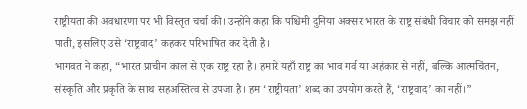राष्ट्रीयता की अवधारणा पर भी विस्तृत चर्चा की। उन्होंने कहा कि पश्चिमी दुनिया अक्सर भारत के राष्ट्र संबंधी विचार को समझ नहीं पाती, इसलिए उसे ‘राष्ट्रवाद’ कहकर परिभाषित कर देती है।
भागवत ने कहा, “भारत प्राचीन काल से एक राष्ट्र रहा है। हमारे यहाँ राष्ट्र का भाव गर्व या अहंकार से नहीं, बल्कि आत्मचिंतन, संस्कृति और प्रकृति के साथ सहअस्तित्व से उपजा है। हम ‘राष्ट्रीयता’ शब्द का उपयोग करते हैं, ‘राष्ट्रवाद’ का नहीं।”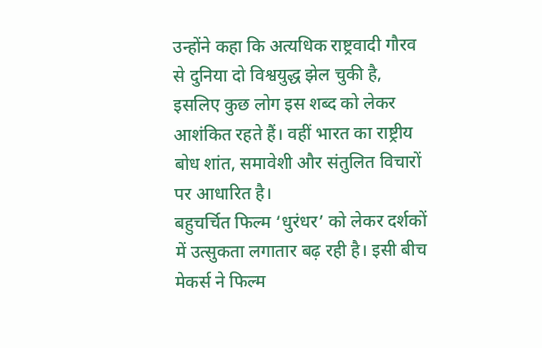उन्होंने कहा कि अत्यधिक राष्ट्रवादी गौरव से दुनिया दो विश्वयुद्ध झेल चुकी है, इसलिए कुछ लोग इस शब्द को लेकर आशंकित रहते हैं। वहीं भारत का राष्ट्रीय बोध शांत, समावेशी और संतुलित विचारों पर आधारित है।
बहुचर्चित फिल्म ‘धुरंधर’ को लेकर दर्शकों में उत्सुकता लगातार बढ़ रही है। इसी बीच मेकर्स ने फिल्म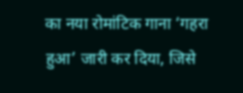का नया रोमांटिक गाना ‘गहरा हुआ’ जारी कर दिया, जिसे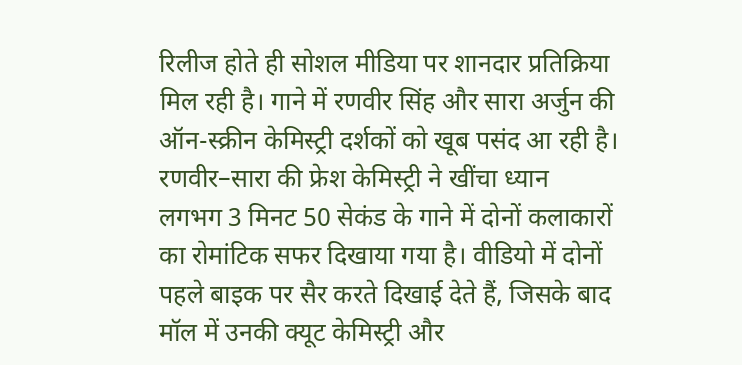रिलीज होते ही सोशल मीडिया पर शानदार प्रतिक्रिया मिल रही है। गाने में रणवीर सिंह और सारा अर्जुन की ऑन-स्क्रीन केमिस्ट्री दर्शकों को खूब पसंद आ रही है।
रणवीर–सारा की फ्रेश केमिस्ट्री ने खींचा ध्यान
लगभग 3 मिनट 50 सेकंड के गाने में दोनों कलाकारों का रोमांटिक सफर दिखाया गया है। वीडियो में दोनों पहले बाइक पर सैर करते दिखाई देते हैं, जिसके बाद मॉल में उनकी क्यूट केमिस्ट्री और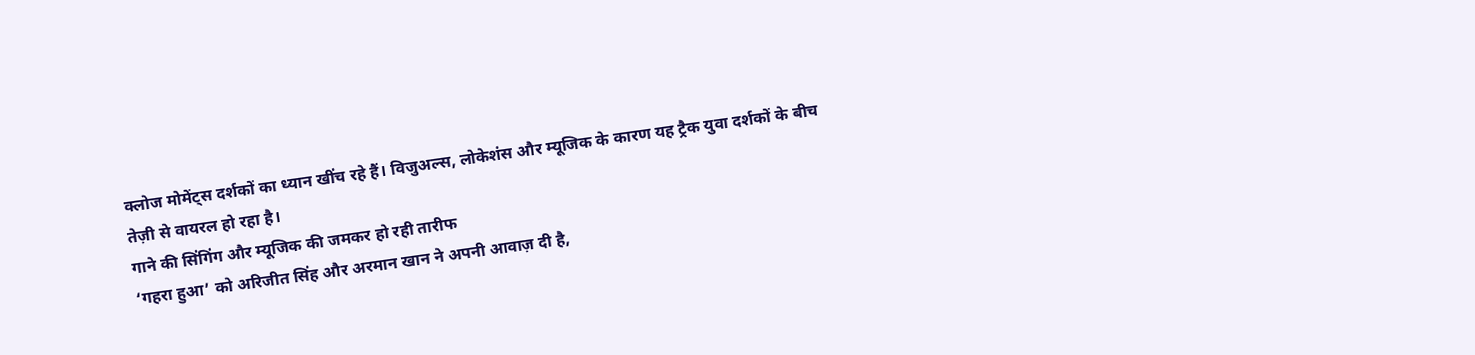क्लोज मोमेंट्स दर्शकों का ध्यान खींच रहे हैं। विजुअल्स, लोकेशंस और म्यूजिक के कारण यह ट्रैक युवा दर्शकों के बीच तेज़ी से वायरल हो रहा है।
गाने की सिंगिंग और म्यूजिक की जमकर हो रही तारीफ
‘गहरा हुआ’ को अरिजीत सिंह और अरमान खान ने अपनी आवाज़ दी है,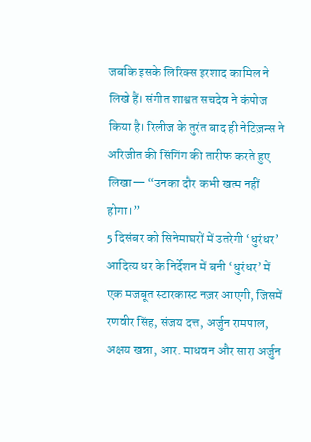जबकि इसके लिरिक्स इरशाद कामिल ने लिखे हैं। संगीत शाश्वत सचदेव ने कंपोज किया है। रिलीज के तुरंत बाद ही नेटिज़न्स ने अरिजीत की सिंगिंग की तारीफ करते हुए लिखा— “उनका दौर कभी खत्म नहीं होगा।”
5 दिसंबर को सिनेमाघरों में उतरेगी ‘धुरंधर’
आदित्य धर के निर्देशन में बनी ‘धुरंधर’ में एक मजबूत स्टारकास्ट नज़र आएगी, जिसमें रणवीर सिंह, संजय दत्त, अर्जुन रामपाल, अक्षय खन्ना, आर. माधवन और सारा अर्जुन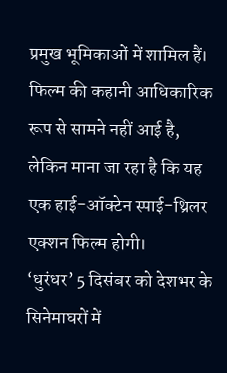प्रमुख भूमिकाओं में शामिल हैं।
फिल्म की कहानी आधिकारिक रूप से सामने नहीं आई है, लेकिन माना जा रहा है कि यह एक हाई-ऑक्टेन स्पाई-थ्रिलर एक्शन फिल्म होगी।
‘धुरंधर’ 5 दिसंबर को देशभर के सिनेमाघरों में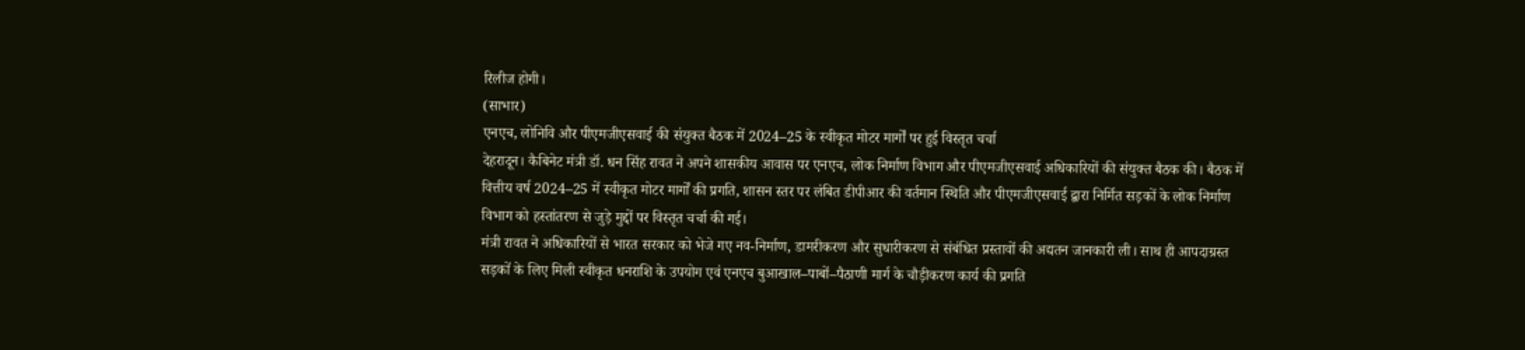रिलीज होगी।
(साभार)
एनएच, लोनिवि और पीएमजीएसवाई की संयुक्त बैठक में 2024–25 के स्वीकृत मोटर मार्गों पर हुई विस्तृत चर्चा
देहरादून। कैबिनेट मंत्री डॉ. धन सिंह रावत ने अपने शासकीय आवास पर एनएच, लोक निर्माण विभाग और पीएमजीएसवाई अधिकारियों की संयुक्त बैठक की। बैठक में वित्तीय वर्ष 2024–25 में स्वीकृत मोटर मार्गों की प्रगति, शासन स्तर पर लंबित डीपीआर की वर्तमान स्थिति और पीएमजीएसवाई द्वारा निर्मित सड़कों के लोक निर्माण विभाग को हस्तांतरण से जुड़े मुद्दों पर विस्तृत चर्चा की गई।
मंत्री रावत ने अधिकारियों से भारत सरकार को भेजे गए नव-निर्माण, डामरीकरण और सुधारीकरण से संबंधित प्रस्तावों की अद्यतन जानकारी ली। साथ ही आपदाग्रस्त सड़कों के लिए मिली स्वीकृत धनराशि के उपयोग एवं एनएच बुआखाल–पाबों–पैठाणी मार्ग के चौड़ीकरण कार्य की प्रगति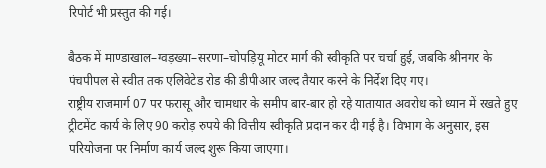रिपोर्ट भी प्रस्तुत की गई।

बैठक में माण्डाखाल–ग्वड़ख्या–सरणा–चोपड़ियू मोटर मार्ग की स्वीकृति पर चर्चा हुई, जबकि श्रीनगर के पंचपीपल से स्वीत तक एलिवेटेड रोड की डीपीआर जल्द तैयार करने के निर्देश दिए गए।
राष्ट्रीय राजमार्ग 07 पर फरासू और चामधार के समीप बार-बार हो रहे यातायात अवरोध को ध्यान में रखते हुए ट्रीटमेंट कार्य के लिए 90 करोड़ रुपये की वित्तीय स्वीकृति प्रदान कर दी गई है। विभाग के अनुसार, इस परियोजना पर निर्माण कार्य जल्द शुरू किया जाएगा।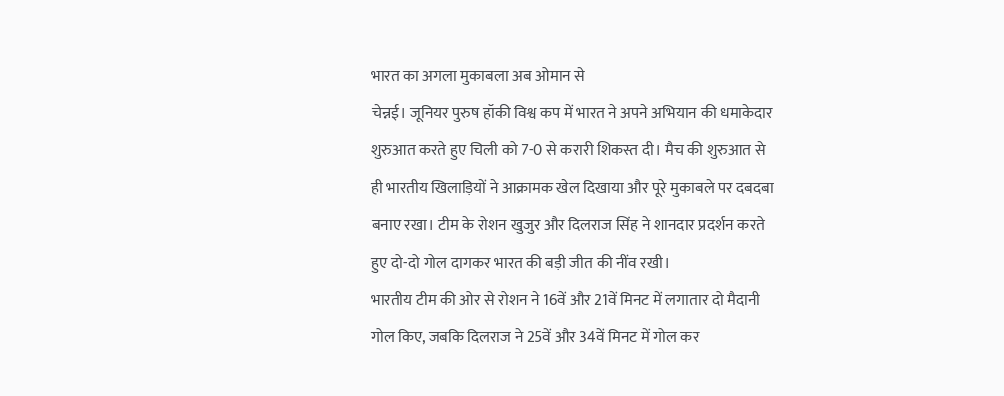भारत का अगला मुकाबला अब ओमान से
चेन्नई। जूनियर पुरुष हॉकी विश्व कप में भारत ने अपने अभियान की धमाकेदार शुरुआत करते हुए चिली को 7-0 से करारी शिकस्त दी। मैच की शुरुआत से ही भारतीय खिलाड़ियों ने आक्रामक खेल दिखाया और पूरे मुकाबले पर दबदबा बनाए रखा। टीम के रोशन खुजुर और दिलराज सिंह ने शानदार प्रदर्शन करते हुए दो-दो गोल दागकर भारत की बड़ी जीत की नींव रखी।
भारतीय टीम की ओर से रोशन ने 16वें और 21वें मिनट में लगातार दो मैदानी गोल किए, जबकि दिलराज ने 25वें और 34वें मिनट में गोल कर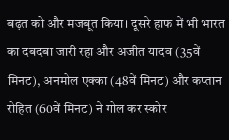बढ़त को और मजबूत किया। दूसरे हाफ में भी भारत का दबदबा जारी रहा और अजीत यादव (35वें मिनट), अनमोल एक्का (48वें मिनट) और कप्तान रोहित (60वें मिनट) ने गोल कर स्कोर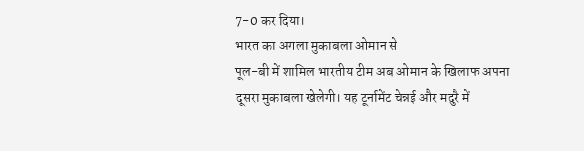7-0 कर दिया।
भारत का अगला मुकाबला ओमान से
पूल-बी में शामिल भारतीय टीम अब ओमान के खिलाफ अपना दूसरा मुकाबला खेलेगी। यह टूर्नामेंट चेन्नई और मदुरै में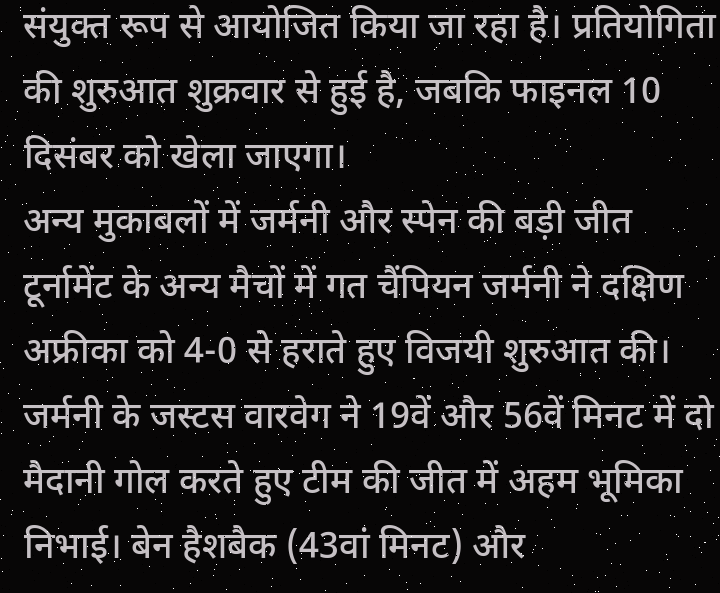संयुक्त रूप से आयोजित किया जा रहा है। प्रतियोगिता की शुरुआत शुक्रवार से हुई है, जबकि फाइनल 10 दिसंबर को खेला जाएगा।
अन्य मुकाबलों में जर्मनी और स्पेन की बड़ी जीत
टूर्नामेंट के अन्य मैचों में गत चैंपियन जर्मनी ने दक्षिण अफ्रीका को 4-0 से हराते हुए विजयी शुरुआत की। जर्मनी के जस्टस वारवेग ने 19वें और 56वें मिनट में दो मैदानी गोल करते हुए टीम की जीत में अहम भूमिका निभाई। बेन हैशबैक (43वां मिनट) और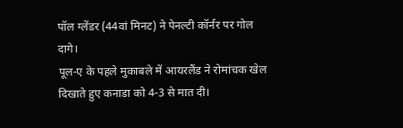पॉल ग्लेंडर (44वां मिनट) ने पेनल्टी कॉर्नर पर गोल दागे।
पूल-ए के पहले मुकाबले में आयरलैंड ने रोमांचक खेल दिखाते हुए कनाडा को 4-3 से मात दी।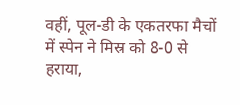वहीं, पूल-डी के एकतरफा मैचों में स्पेन ने मिस्र को 8-0 से हराया,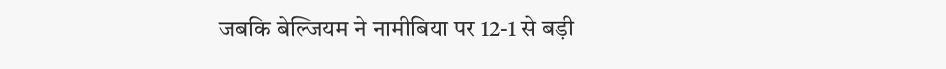जबकि बेल्जियम ने नामीबिया पर 12-1 से बड़ी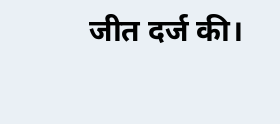जीत दर्ज की।